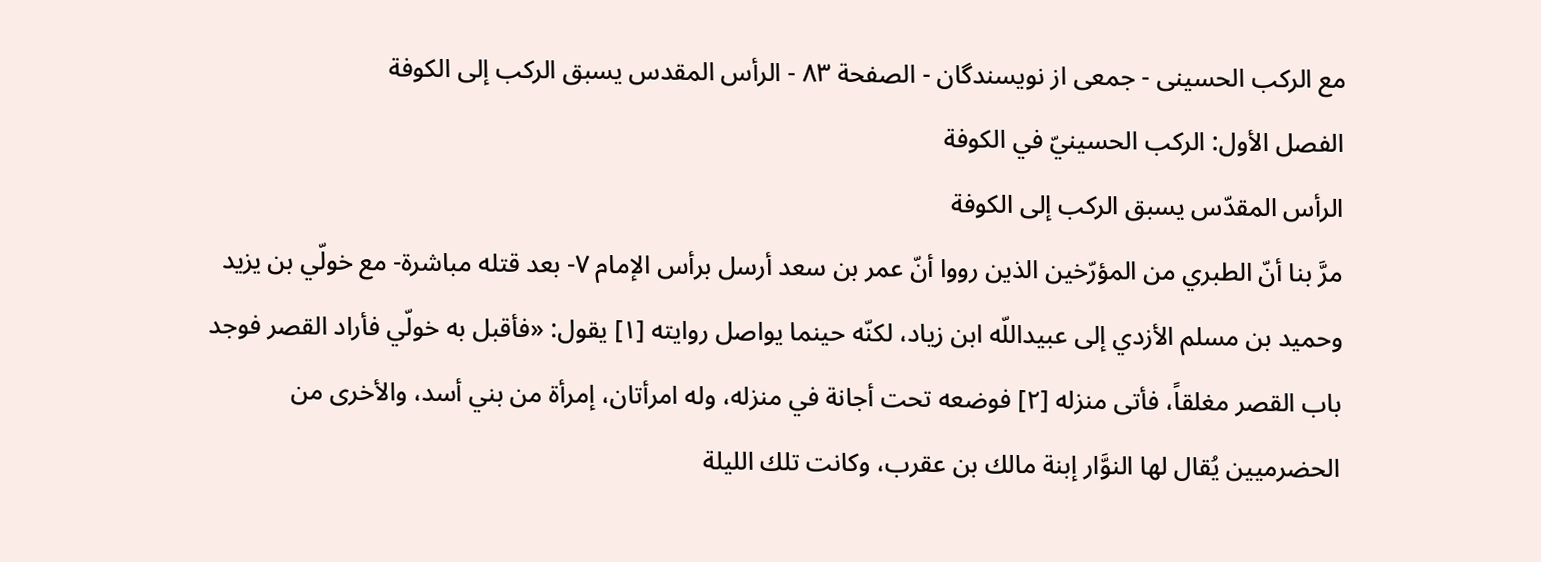مع الركب الحسينى - جمعی از نویسندگان - الصفحة ٨٣ - الرأس المقدس يسبق الركب إلى الكوفة
الفصل الأول: الركب الحسينيّ في الكوفة
الرأس المقدّس يسبق الركب إلى الكوفة
مرَّ بنا أنّ الطبري من المؤرّخين الذين رووا أنّ عمر بن سعد أرسل برأس الإمام ٧- بعد قتله مباشرة- مع خولّي بن يزيد وحميد بن مسلم الأزدي إلى عبيداللّه ابن زياد، لكنّه حينما يواصل روايته [١] يقول: «فأقبل به خولّي فأراد القصر فوجد باب القصر مغلقاً، فأتى منزله [٢] فوضعه تحت أجانة في منزله، وله امرأتان، إمرأة من بني أسد، والأخرى من الحضرميين يُقال لها النوَّار إبنة مالك بن عقرب، وكانت تلك الليلة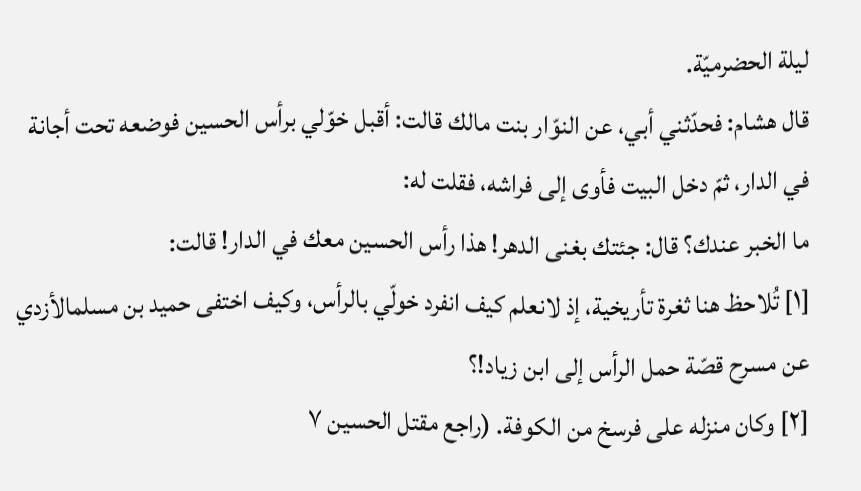ليلة الحضرميّة.
قال هشام: فحدّثني أبي، عن النوّار بنت مالك قالت: أقبل خوّلي برأس الحسين فوضعه تحت أجانة في الدار، ثمّ دخل البيت فأوى إلى فراشه، فقلت له:
ما الخبر عندك؟ قال: جئتك بغنى الدهر! هذا رأس الحسين معك في الدار! قالت:
[١] تُلاحظ هنا ثغرة تأريخية، إذ لانعلم كيف انفرد خولّي بالرأس، وكيف اختفى حميد بن مسلمالأزدي عن مسرح قصّة حمل الرأس إلى ابن زياد!؟
[٢] وكان منزله على فرسخ من الكوفة. (راجع مقتل الحسين ٧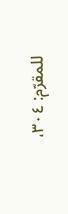للمقرّم: ٣٠٤،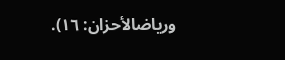ورياضالأحزان: ١٦).